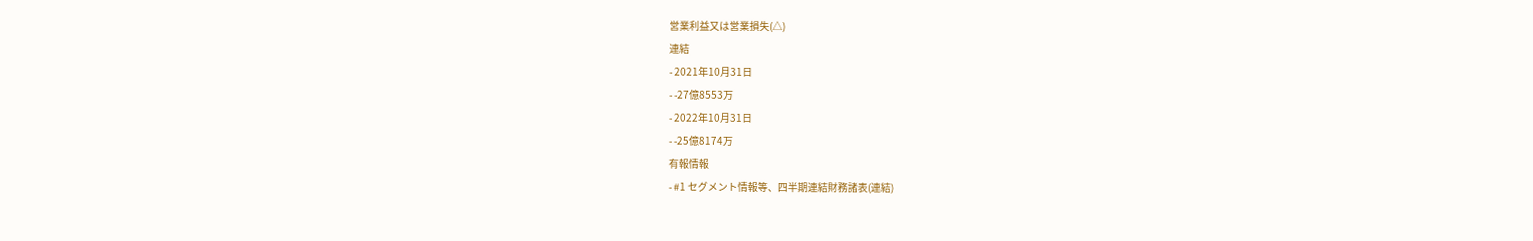営業利益又は営業損失(△)
連結
- 2021年10月31日
- -27億8553万
- 2022年10月31日
- -25億8174万
有報情報
- #1 セグメント情報等、四半期連結財務諸表(連結)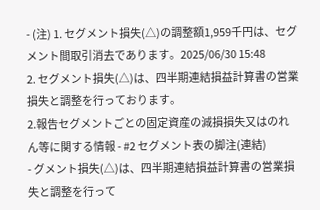- (注) 1. セグメント損失(△)の調整額1,959千円は、セグメント間取引消去であります。2025/06/30 15:48
2. セグメント損失(△)は、四半期連結損益計算書の営業損失と調整を行っております。
2.報告セグメントごとの固定資産の減損損失又はのれん等に関する情報 - #2 セグメント表の脚注(連結)
- グメント損失(△)は、四半期連結損益計算書の営業損失と調整を行って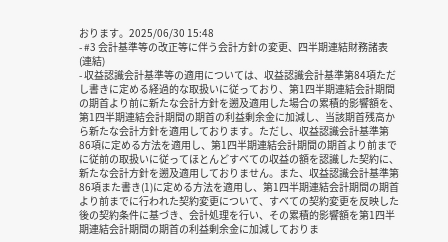おります。2025/06/30 15:48
- #3 会計基準等の改正等に伴う会計方針の変更、四半期連結財務諸表(連結)
- 収益認識会計基準等の適用については、収益認識会計基準第84項ただし書きに定める経過的な取扱いに従っており、第1四半期連結会計期間の期首より前に新たな会計方針を遡及適用した場合の累積的影響額を、第1四半期連結会計期間の期首の利益剰余金に加減し、当該期首残高から新たな会計方針を適用しております。ただし、収益認識会計基準第86項に定める方法を適用し、第1四半期連結会計期間の期首より前までに従前の取扱いに従ってほとんどすべての収益の額を認識した契約に、新たな会計方針を遡及適用しておりません。また、収益認識会計基準第86項また書き(1)に定める方法を適用し、第1四半期連結会計期間の期首より前までに行われた契約変更について、すべての契約変更を反映した後の契約条件に基づき、会計処理を行い、その累積的影響額を第1四半期連結会計期間の期首の利益剰余金に加減しておりま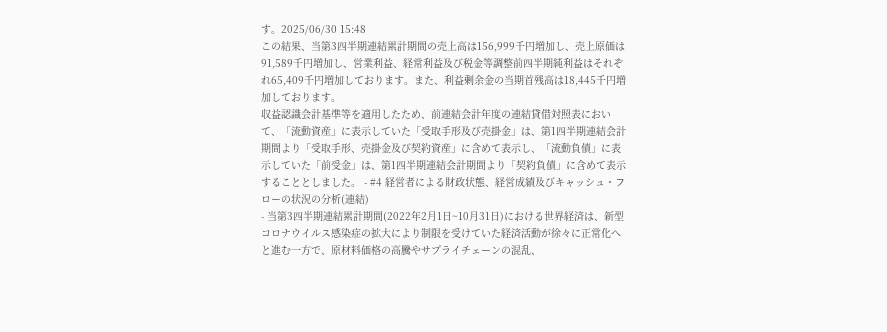す。2025/06/30 15:48
この結果、当第3四半期連結累計期間の売上高は156,999千円増加し、売上原価は91,589千円増加し、営業利益、経常利益及び税金等調整前四半期純利益はそれぞれ65,409千円増加しております。また、利益剰余金の当期首残高は18,445千円増加しております。
収益認識会計基準等を適用したため、前連結会計年度の連結貸借対照表において、「流動資産」に表示していた「受取手形及び売掛金」は、第1四半期連結会計期間より「受取手形、売掛金及び契約資産」に含めて表示し、「流動負債」に表示していた「前受金」は、第1四半期連結会計期間より「契約負債」に含めて表示することとしました。 - #4 経営者による財政状態、経営成績及びキャッシュ・フローの状況の分析(連結)
- 当第3四半期連結累計期間(2022年2月1日~10月31日)における世界経済は、新型コロナウイルス感染症の拡大により制限を受けていた経済活動が徐々に正常化へと進む一方で、原材料価格の高騰やサプライチェーンの混乱、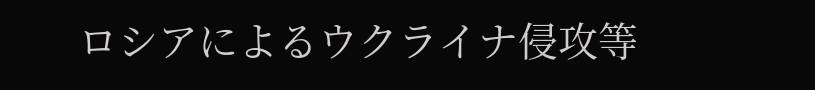ロシアによるウクライナ侵攻等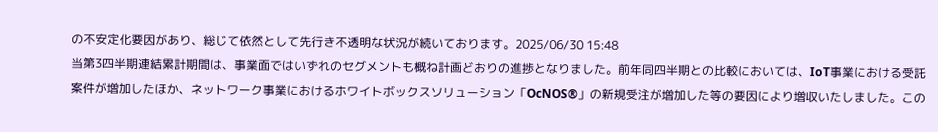の不安定化要因があり、総じて依然として先行き不透明な状況が続いております。2025/06/30 15:48
当第3四半期連結累計期間は、事業面ではいずれのセグメントも概ね計画どおりの進捗となりました。前年同四半期との比較においては、IoT事業における受託案件が増加したほか、ネットワーク事業におけるホワイトボックスソリューション「OcNOS®」の新規受注が増加した等の要因により増収いたしました。この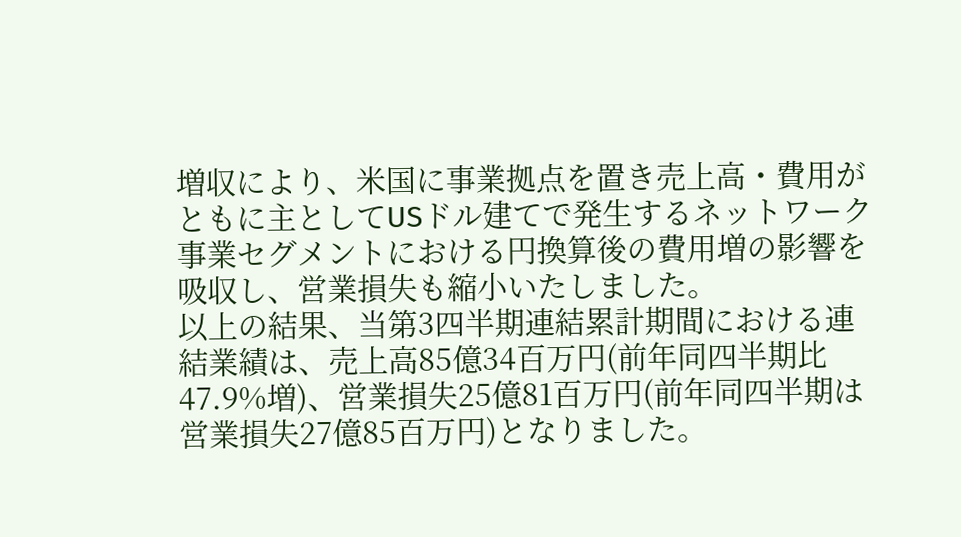増収により、米国に事業拠点を置き売上高・費用がともに主としてUSドル建てで発生するネットワーク事業セグメントにおける円換算後の費用増の影響を吸収し、営業損失も縮小いたしました。
以上の結果、当第3四半期連結累計期間における連結業績は、売上高85億34百万円(前年同四半期比47.9%増)、営業損失25億81百万円(前年同四半期は営業損失27億85百万円)となりました。